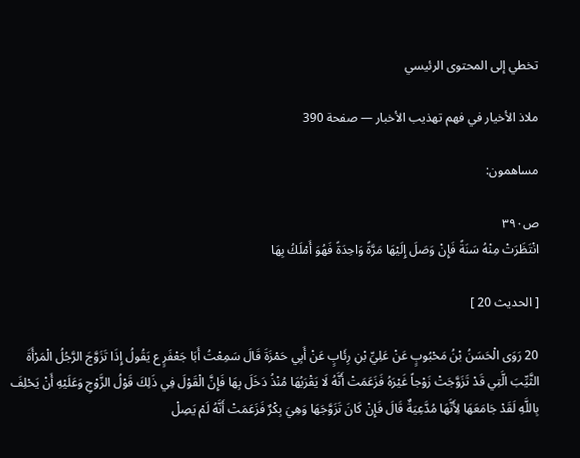تخطي إلى المحتوى الرئيسي

ملاذ الأخيار في فهم تهذيب الأخبار — صفحة 390

مساهمون:

ص٣٩٠
انْتَظَرَتْ مِنْهُ سَنَةً فَإِنْ وَصَلَ إِلَيْهَا مَرَّةً وَاحِدَةً فَهُوَ أَمْلَكُ بِهَا

[ الحديث 20 ]

20 رَوَى الْحَسَنُ بْنُ مَحْبُوبٍ عَنْ عَلِيِّ بْنِ رِئَابٍ عَنْ أَبِي حَمْزَةَ قَالَ سَمِعْتُ أَبَا جَعْفَرٍ ع يَقُولُ إِذَا تَزَوَّجَ الرَّجُلُ الْمَرْأَةَ الثَّيِّبَ الَّتِي قَدْ تَزَوَّجَتْ زَوْجاً غَيْرَهُ فَزَعَمَتْ أَنَّهُ لَا يَقْرَبُهَا مُنْذُ دَخَلَ بِهَا فَإِنَّ الْقَوْلَ فِي ذَلِكَ قَوْلُ الزَّوْجِ وَعَلَيْهِ أَنْ يَحْلِفَ بِاللَّهِ لَقَدْ جَامَعَهَا لِأَنَّهَا مُدَّعِيَةٌ قَالَ فَإِنْ كَانَ تَزَوَّجَهَا وَهِيَ بِكْرٌ فَزَعَمَتْ أَنَّهُ لَمْ يَصِلْ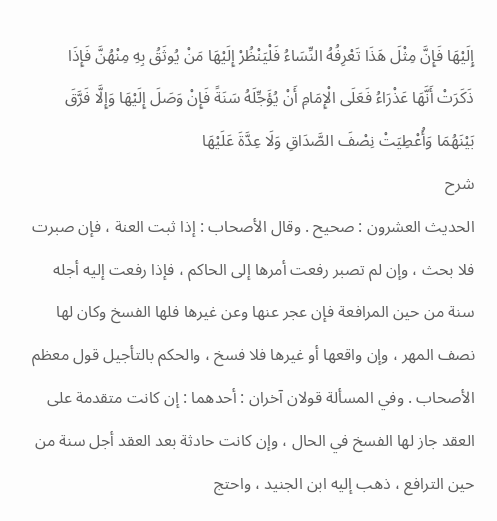إِلَيْهَا فَإِنَّ مِثْلَ هَذَا تَعْرِفُهُ النِّسَاءُ فَلْيَنْظُرْ إِلَيْهَا مَنْ يُوثَقُ بِهِ مِنْهُنَّ فَإِذَا ذَكَرَتْ أَنَّهَا عَذْرَاءُ فَعَلَى الْإِمَامِ أَنْ يُؤَجِّلَهُ سَنَةً فَإِنْ وَصَلَ إِلَيْهَا وَإِلَّا فَرَّقَ بَيْنَهُمَا وَأُعْطِيَتْ نِصْفَ الصَّدَاقِ وَلَا عِدَّةَ عَلَيْهَا
شرح
الحديث العشرون : صحيح . وقال الأصحاب : إذا ثبت العنة ، فإن صبرت فلا بحث ، وإن لم تصبر رفعت أمرها إلى الحاكم ، فإذا رفعت إليه أجله سنة من حين المرافعة فإن عجر عنها وعن غيرها فلها الفسخ وكان لها نصف المهر ، وإن واقعها أو غيرها فلا فسخ ، والحكم بالتأجيل قول معظم الأصحاب . وفي المسألة قولان آخران : أحدهما : إن كانت متقدمة على العقد جاز لها الفسخ في الحال ، وإن كانت حادثة بعد العقد أجل سنة من حين الترافع ، ذهب إليه ابن الجنيد ، واحتج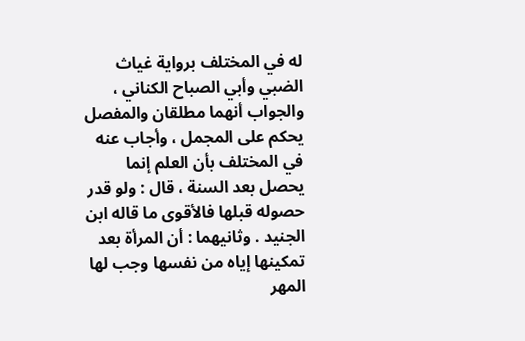له في المختلف برواية غياث الضبي وأبي الصباح الكناني ، والجواب أنهما مطلقان والمفصل يحكم على المجمل ، وأجاب عنه في المختلف بأن العلم إنما يحصل بعد السنة ، قال : ولو قدر حصوله قبلها فالأقوى ما قاله ابن الجنيد . وثانيهما : أن المرأة بعد تمكينها إياه من نفسها وجب لها المهر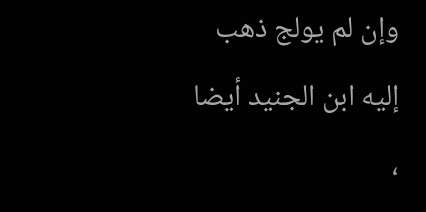وإن لم يولج ذهب إليه ابن الجنيد أيضا ،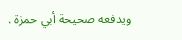ويدفعه صحيحة أبي حمزة .